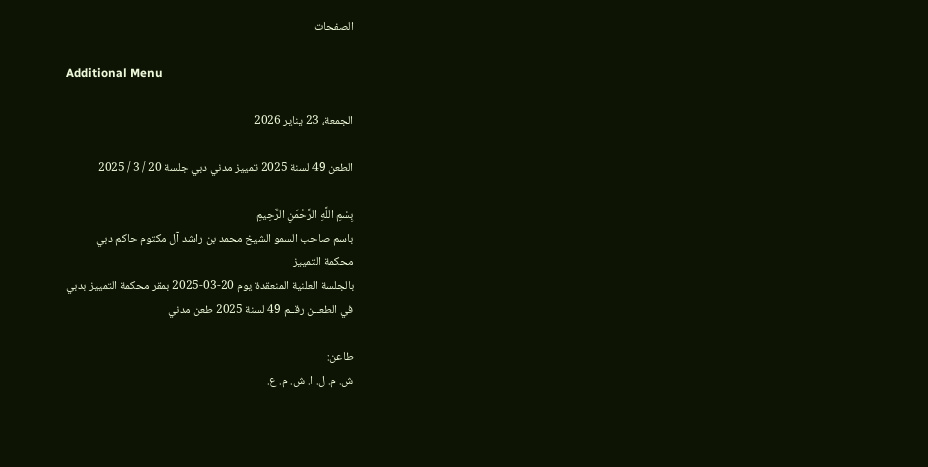الصفحات

Additional Menu

الجمعة، 23 يناير 2026

الطعن 49 لسنة 2025 تمييز مدني دبي جلسة 20 / 3 / 2025

بِسْمِ اللَّهِ الرَّحْمَنِ الرَّحِيمِ
باسم صاحب السمو الشيخ محمد بن راشد آل مكتوم حاكم دبي
محكمة التمييز
بالجلسة العلنية المنعقدة يوم 20-03-2025 بمقر محكمة التمييز بدبي
في الطعــن رقــم 49 لسنة 2025 طعن مدني

طاعن:
ش. م. ل. ا. ش. م. ع.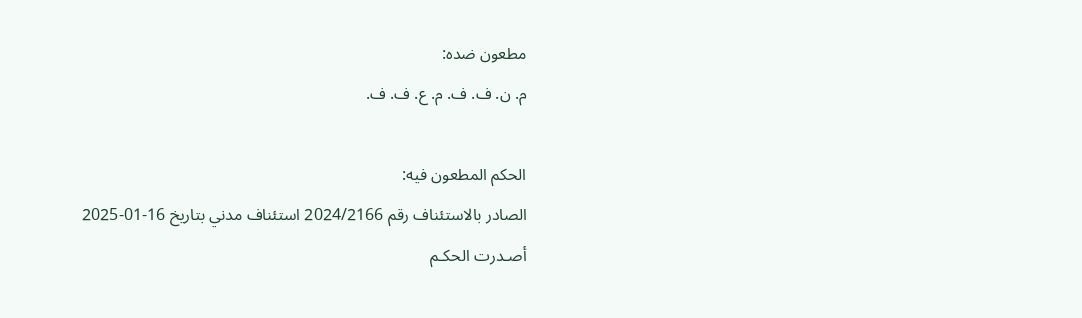مطعون ضده:
م. ن. ف. ف. م. ع. ف. ف.

الحكم المطعون فيه:
الصادر بالاستئناف رقم 2024/2166 استئناف مدني بتاريخ 16-01-2025
أصـدرت الحكـم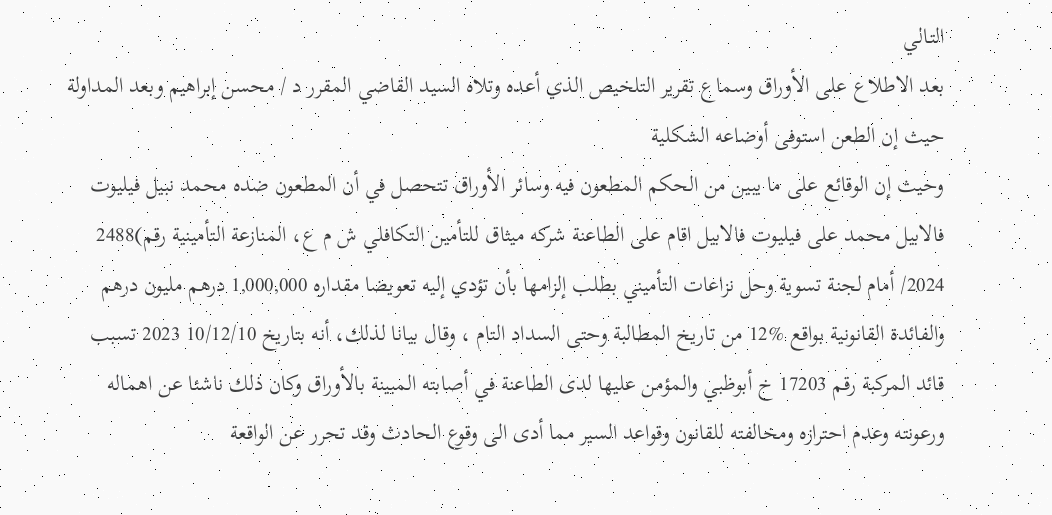التـالي
بعد الاطلاع على الأوراق وسماع تقرير التلخيص الذي أعده وتلاه السيد القاضي المقرر د / محسن إبراهيم وبعد المداولة
حيث إن الطعن استوفى أوضاعه الشكلية
وحيث إن الوقائع على ما يبين من الحكم المطعون فيه وسائر الأوراق تتحصل في أن المطعون ضده محمد نبيل فيليوت فالابيل محمد على فيليوت فالابيل اقام على الطاعنة شركه ميثاق للتأمين التكافلي ش م ع، المنازعة التأمينية رقم)2488 2024/ أمام لجنة تسوية وحل نزاعات التأميني بطلب إلزامها بأن تؤدي إليه تعويضا مقداره 1,000,000 درهم مليون درهم والفائدة القانونية بواقع %12 من تاريخ المطالبة وحتى السداد التام ، وقال بيانا لذلك، أنه بتاريخ 10/12/10 2023 تسبب قائد المركبة رقم 17203 خ أبوظبي والمؤمن عليها لدى الطاعنة في أصابته المبينة بالأوراق وكان ذلك ناشئا عن اهماله ورعونته وعدم احترازه ومخالفته للقانون وقواعد السير مما أدى الى وقوع الحادث وقد تحرر عن الواقعة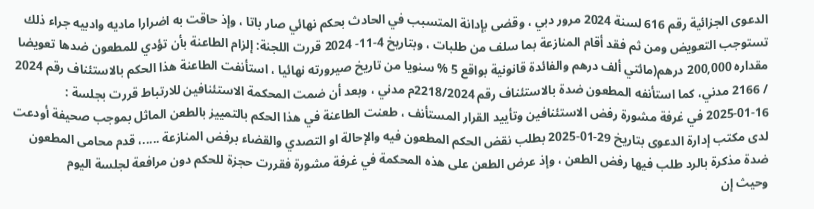الدعوى الجزائية رقم 616 لسنة 2024 مرور دبي ، وقضى بإدانة المتسبب في الحادث بحكم نهائي صار باتا ، وإذ حاقت به اضرارا ماديه وادبيه جراء ذلك تستوجب التعويض ومن ثم فقد أقام المنازعة بما سلف من طلبات ، وبتاريخ 4-11- 2024 قررت اللجنة: إلزام الطاعنة بأن تؤدي للمطعون ضدها تعويضا مقداره 200,000 درهم(مائتي ألف درهم والفائدة قانونية بواقع 5 % سنويا من تاريخ صيرورته نهائيا ، استأنفت الطاعنة هذا الحكم بالاستئناف رقم 2024 / 2166 مدني، كما استأنفه المطعون ضدة بالاستئناف رقم 2218/2024م مدني ، وبعد أن ضمت المحكمة الاستئنافين للارتباط قررت بجلسة : 16-01-2025 في غرفة مشورة رفض الاستئنافين وتأييد القرار المستأنف ، طعنت الطاعنة في هذا الحكم بالتمييز بالطعن الماثل بموجب صحيفة أودعت لدى مكتب إدارة الدعوى بتاريخ 29-01-2025 بطلب نقض الحكم المطعون فيه والإحالة او التصدي والقضاء برفض المنازعة .....، قدم محامى المطعون ضدة مذكرة بالرد طلب فيها رفض الطعن ، وإذ عرض الطعن على هذه المحكمة في غرفة مشورة فقررت حجزة للحكم دون مرافعة لجلسة اليوم
وحيث إن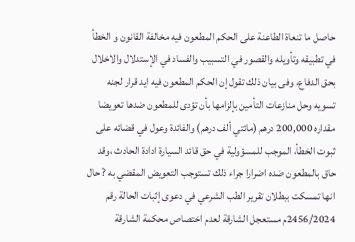حاصل ما تنعاة الطاعنة على الحكم المطعون فيه مخالفة القانون و الخطأ في تطبيقه وتأويله والقصور في التسبيب والفساد في الإستدلال والاخلال بحق الدفاع، وفى بيان ذلك تقول إن الحكم المطعون فيه ايد قرار لجنه تسويه وحل منازعات التأمين بإلزامها بأن تؤدى للمطعون ضدها تعويضا مقداره 200,000 درهم (مائتي ألف درهم) والفائدة وعول في قضائه على ثبوت الخطأ، الموجب للمسؤولية في حق قائد السيارة ادادة الحادث ،وقد حاق بالمطعون ضده اضرارا جراء ذلك تستوجب التعويض المقضي به ? حال انها تمسكت ببطلان تقرير الطب الشرعي في دعوى إثبات الحالة رقم 2456/2024م مستعجل الشارقة لعدم اختصاص محكمة الشارقة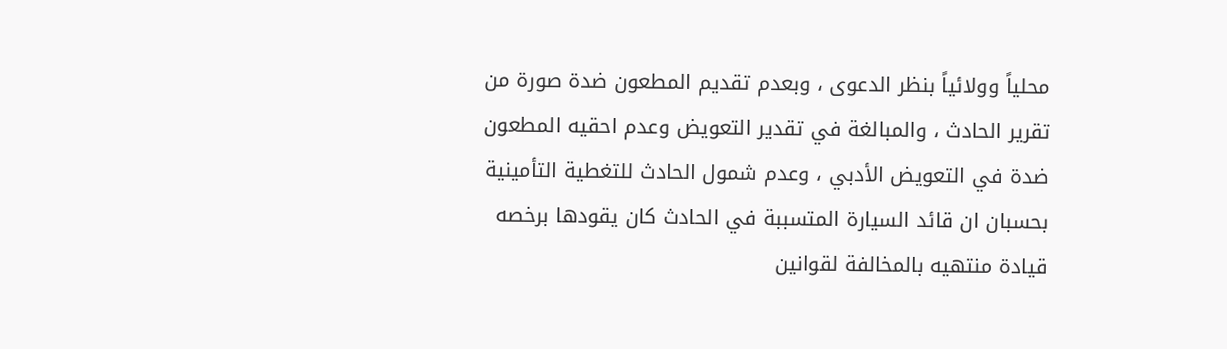محلياً وولائياً بنظر الدعوى ، وبعدم تقديم المطعون ضدة صورة من تقرير الحادث ، والمبالغة في تقدير التعويض وعدم احقيه المطعون ضدة في التعويض الأدبي ، وعدم شمول الحادث للتغطية التأمينية بحسبان ان قائد السيارة المتسببة في الحادث كان يقودها برخصه قيادة منتهيه بالمخالفة لقوانين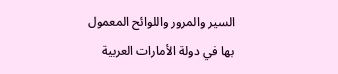السير والمرور واللوائح المعمول بها في دولة الأمارات العربية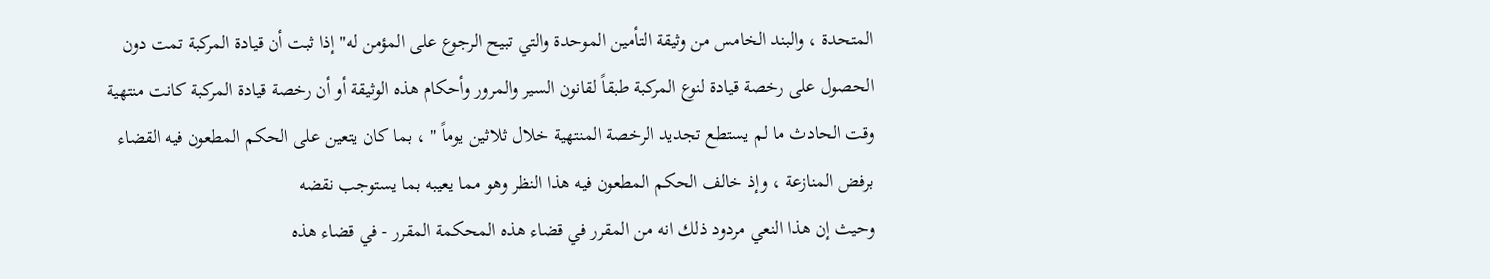المتحدة ، والبند الخامس من وثيقة التأمين الموحدة والتي تبيح الرجوع على المؤمن له" إذا ثبت أن قيادة المركبة تمت دون الحصول على رخصة قيادة لنوع المركبة طبقاً لقانون السير والمرور وأحكام هذه الوثيقة أو أن رخصة قيادة المركبة كانت منتهية وقت الحادث ما لم يستطع تجديد الرخصة المنتهية خلال ثلاثين يوماً " ، بما كان يتعين على الحكم المطعون فيه القضاء برفض المنازعة ، وإذ خالف الحكم المطعون فيه هذا النظر وهو مما يعيبه بما يستوجب نقضه
وحيث إن هذا النعي مردود ذلك انه من المقرر في قضاء هذه المحكمة المقرر - في قضاء هذه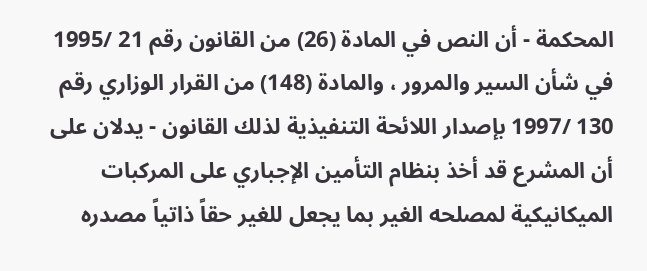المحكمة - أن النص في المادة (26) من القانون رقم 21 /1995 في شأن السير والمرور ، والمادة (148) من القرار الوزاري رقم 130 /1997 بإصدار اللائحة التنفيذية لذلك القانون - يدلان على أن المشرع قد أخذ بنظام التأمين الإجباري على المركبات الميكانيكية لمصلحه الغير بما يجعل للغير حقاً ذاتياً مصدره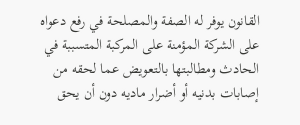القانون يوفر له الصفة والمصلحة في رفع دعواه على الشركة المؤمنة على المركبة المتسببة في الحادث ومطالبتها بالتعويض عما لحقه من إصابات بدنيه أو أضرار ماديه دون أن يحق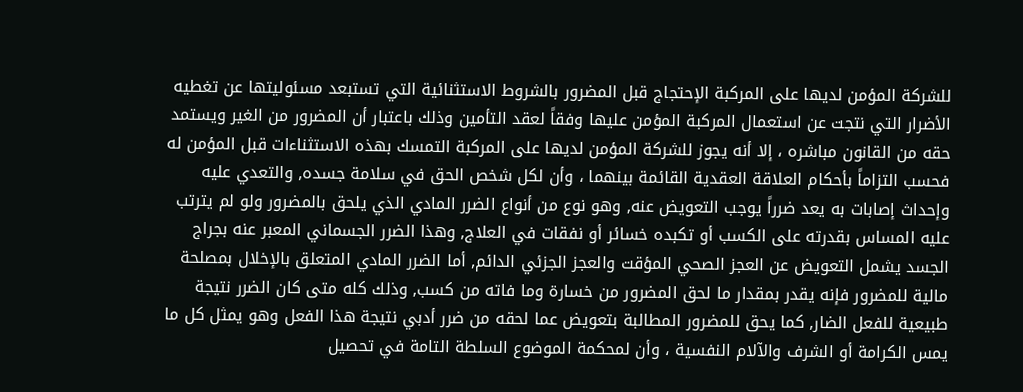للشركة المؤمن لديها على المركبة الإحتجاج قبل المضرور بالشروط الاستثنائية التي تستبعد مسئوليتها عن تغطيه الأضرار التي نتجت عن استعمال المركبة المؤمن عليها وفقاً لعقد التأمين وذلك باعتبار أن المضرور من الغير ويستمد حقه من القانون مباشره ، إلا أنه يجوز للشركة المؤمن لديها على المركبة التمسك بهذه الاستثناءات قبل المؤمن له فحسب التزاماً بأحكام العلاقة العقدية القائمة بينهما ، وأن لكل شخص الحق في سلامة جسده, والتعدي عليه وإحداث إصابات به يعد ضرراً يوجب التعويض عنه, وهو نوع من أنواع الضرر المادي الذي يلحق بالمضرور ولو لم يترتب عليه المساس بقدرته على الكسب أو تكبده خسائر أو نفقات في العلاج, وهذا الضرر الجسماني المعبر عنه بجراج الجسد يشمل التعويض عن العجز الصحي المؤقت والعجز الجزئي الدائم, أما الضرر المادي المتعلق بالإخلال بمصلحة مالية للمضرور فإنه يقدر بمقدار ما لحق المضرور من خسارة وما فاته من كسب, وذلك كله متى كان الضرر نتيجة طبيعية للفعل الضار, كما يحق للمضرور المطالبة بتعويض عما لحقه من ضرر أدبي نتيجة هذا الفعل وهو يمثل كل ما يمس الكرامة أو الشرف والآلام النفسية ، وأن لمحكمة الموضوع السلطة التامة في تحصيل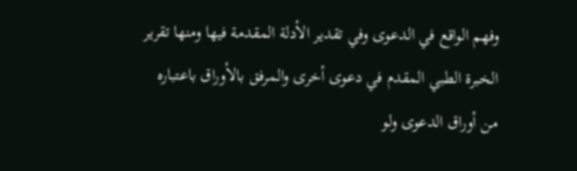وفهم الواقع في الدعوى وفي تقدير الأدلة المقدمة فيها ومنها تقرير الخبرة الطبي المقدم في دعوى أخرى والمرفق بالأوراق باعتباره من أوراق الدعوى ولو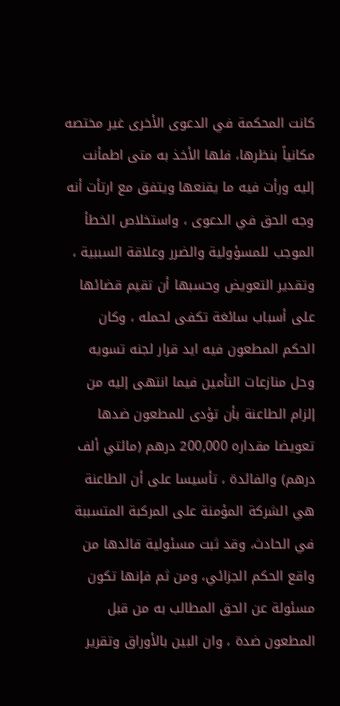كانت المحكمة في الدعوى الأخرى غير مختصه مكانياً بنظرها، فلها الأخذ به متى اطمأنت إليه ورأت فيه ما يقنعها ويتفق مع ارتأت أنه وجه الحق في الدعوى ، واستخلاص الخطأ الموجب للمسؤولية والضرر وعلاقة السببية ، وتقدير التعويض وحسبها أن تقيم قضائها على أسباب سائغة تكفى لحمله ، وكان الحكم المطعون فيه ايد قرار لجنه تسويه وحل منازعات التأمين فيما انتهى إليه من إلزام الطاعنة بأن تؤدى للمطعون ضدها تعويضا مقداره 200,000 درهم (مائتي ألف درهم) والفائدة ، تأسيسا على أن الطاعنة هي الشركة المؤمنة على المركبة المتسببة في الحادث، وقد ثبت مسئولية قائدها من واقع الحكم الجزائي، ومن ثم فإنها تكون مسئولة عن الحق المطالب به من قبل المطعون ضدة ، وان البين بالأوراق وتقرير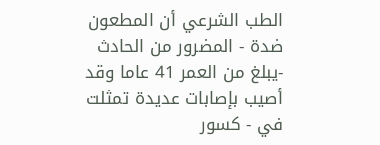الطب الشرعي أن المطعون ضدة - المضرور من الحادث -يبلغ من العمر 41 عاما وقد أصيب بإصابات عديدة تمثلت في - كسور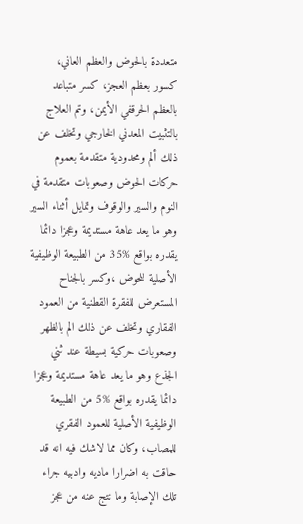متعددة بالحوض والعظم العاني، كسور بعظم العجز، كسر متباعد بالعظم الحرقفي الأيمن، وتم العلاج بالتثبيت المعدني الخارجي وتخلف عن ذلك ألم ومحدودية متقدمة بعموم حركات الحوض وصعوبات متقدمة في النوم والسير والوقوف وتمايل أثناء السير وهو ما يعد عاهة مستديمة وعجزا دائما يقدره بواقع %35 من الطبيعة الوظيفية الأصلية للحوض ،وكسر بالجناح المستعرض للفقرة القطنية من العمود الفقاري وتخلف عن ذلك الم بالظهر وصعوبات حركية بسيطة عند ثني الجذع وهو ما يعد عاهة مستديمة وعجزا دائما يقدره بواقع %5 من الطبيعة الوظيفية الأصلية للعمود الفقري للمصاب، وكان مما لاشك فيه انه قد حاقت به اضرارا ماديه وادبيه جراء تلك الإصابة وما نتج عنه من عجز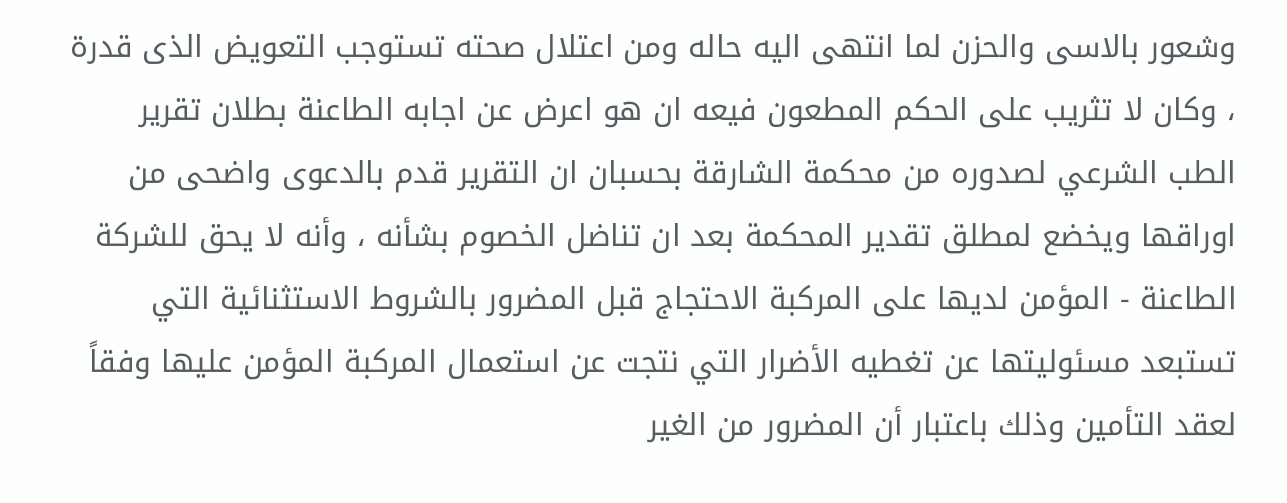وشعور بالاسى والحزن لما انتهى اليه حاله ومن اعتلال صحته تستوجب التعويض الذى قدرة ، وكان لا تثريب على الحكم المطعون فيعه ان هو اعرض عن اجابه الطاعنة بطلان تقرير الطب الشرعي لصدوره من محكمة الشارقة بحسبان ان التقرير قدم بالدعوى واضحى من اوراقها ويخضع لمطلق تقدير المحكمة بعد ان تناضل الخصوم بشأنه ، وأنه لا يحق للشركة الطاعنة - المؤمن لديها على المركبة الاحتجاج قبل المضرور بالشروط الاستثنائية التي تستبعد مسئوليتها عن تغطيه الأضرار التي نتجت عن استعمال المركبة المؤمن عليها وفقاً لعقد التأمين وذلك باعتبار أن المضرور من الغير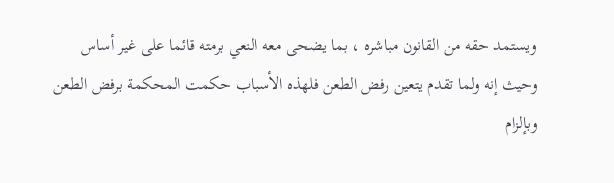ويستمد حقه من القانون مباشره ، بما يضحى معه النعي برمته قائما على غير أساس
وحيث إنه ولما تقدم يتعين رفض الطعن فلهذه الأسباب حكمت المحكمة برفض الطعن وبإلزام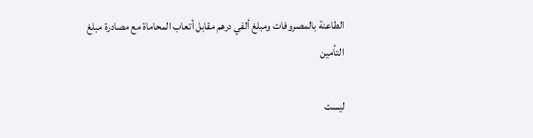الطاعنة بالمصروفات ومبلغ ألفي درهم مقابل أتعاب المحاماة مع مصادرة مبلغ التأمين

ليست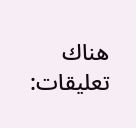هناك تعليقات: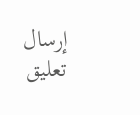إرسال تعليق